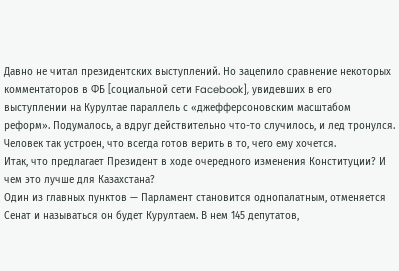Давно не читал президентских выступлений. Но зацепило сравнение некоторых комментаторов в ФБ [социальной сети Facebook], увидевших в его выступлении на Курултае параллель с «джефферсоновским масштабом реформ». Подумалось, а вдруг действительно что-то случилось, и лед тронулся. Человек так устроен, что всегда готов верить в то, чего ему хочется.
Итак, что предлагает Президент в ходе очередного изменения Конституции? И чем это лучше для Казахстана?
Один из главных пунктов — Парламент становится однопалатным, отменяется Сенат и называться он будет Курултаем. В нем 145 депутатов,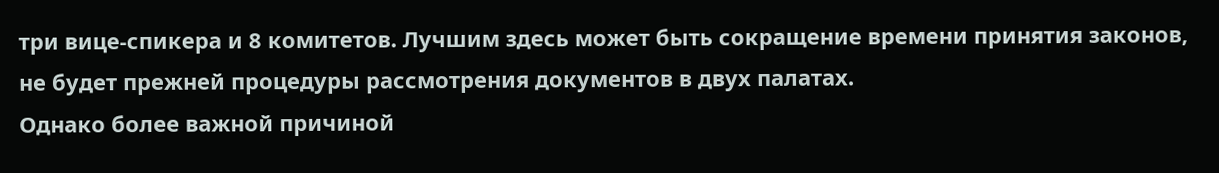три вице-спикера и 8 комитетов. Лучшим здесь может быть сокращение времени принятия законов, не будет прежней процедуры рассмотрения документов в двух палатах.
Однако более важной причиной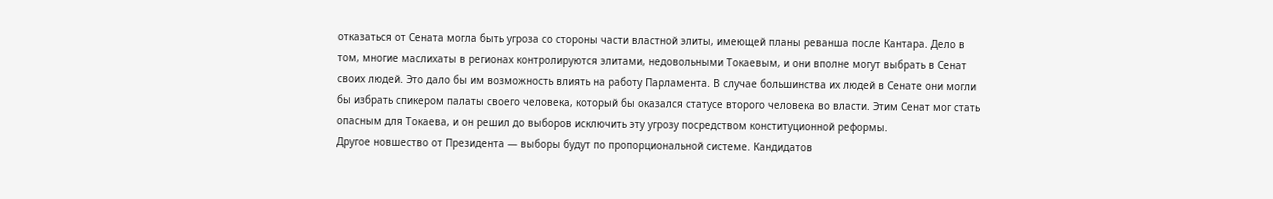отказаться от Сената могла быть угроза со стороны части властной элиты, имеющей планы реванша после Кантара. Дело в том, многие маслихаты в регионах контролируются элитами, недовольными Токаевым, и они вполне могут выбрать в Сенат своих людей. Это дало бы им возможность влиять на работу Парламента. В случае большинства их людей в Сенате они могли бы избрать спикером палаты своего человека, который бы оказался статусе второго человека во власти. Этим Сенат мог стать опасным для Токаева, и он решил до выборов исключить эту угрозу посредством конституционной реформы.
Другое новшество от Президента — выборы будут по пропорциональной системе. Кандидатов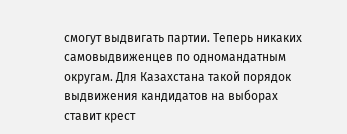смогут выдвигать партии. Теперь никаких самовыдвиженцев по одномандатным округам. Для Казахстана такой порядок выдвижения кандидатов на выборах ставит крест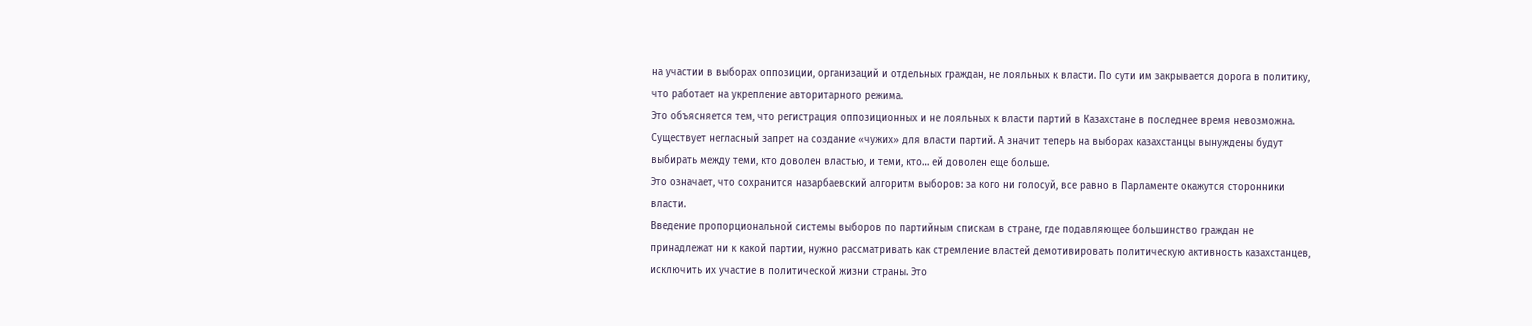на участии в выборах оппозиции, организаций и отдельных граждан, не лояльных к власти. По сути им закрывается дорога в политику, что работает на укрепление авторитарного режима.
Это объясняется тем, что регистрация оппозиционных и не лояльных к власти партий в Казахстане в последнее время невозможна. Существует негласный запрет на создание «чужих» для власти партий. А значит теперь на выборах казахстанцы вынуждены будут выбирать между теми, кто доволен властью, и теми, кто… ей доволен еще больше.
Это означает, что сохранится назарбаевский алгоритм выборов: за кого ни голосуй, все равно в Парламенте окажутся сторонники власти.
Введение пропорциональной системы выборов по партийным спискам в стране, где подавляющее большинство граждан не принадлежат ни к какой партии, нужно рассматривать как стремление властей демотивировать политическую активность казахстанцев, исключить их участие в политической жизни страны. Это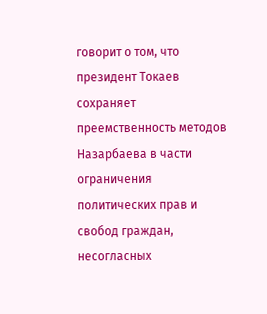говорит о том, что президент Токаев сохраняет преемственность методов Назарбаева в части ограничения политических прав и свобод граждан, несогласных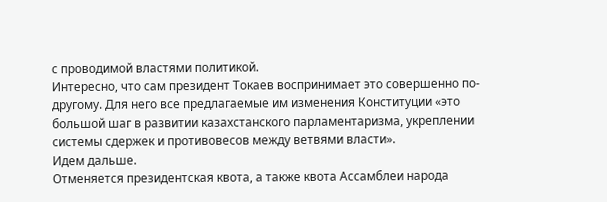с проводимой властями политикой.
Интересно, что сам президент Токаев воспринимает это совершенно по-другому. Для него все предлагаемые им изменения Конституции «это большой шаг в развитии казахстанского парламентаризма, укреплении системы сдержек и противовесов между ветвями власти».
Идем дальше.
Отменяется президентская квота, а также квота Ассамблеи народа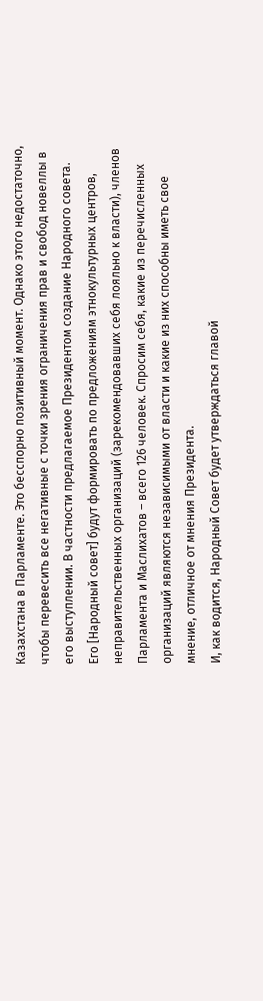Казахстана в Парламенте. Это бесспорно позитивный момент. Однако этого недостаточно, чтобы перевесить все негативные с точки зрения ограничения прав и свобод новеллы в его выступлении. В частности предлагаемое Президентом создание Народного совета.
Его [Народный совет] будут формировать по предложениям этнокультурных центров, неправительственных организаций (зарекомендовавших себя лояльно к власти), членов Парламента и Маслихатов – всего 126 человек. Спросим себя, какие из перечисленных организаций являются независимыми от власти и какие из них способны иметь свое мнение, отличное от мнения Президента.
И, как водится, Народный Совет будет утверждаться главой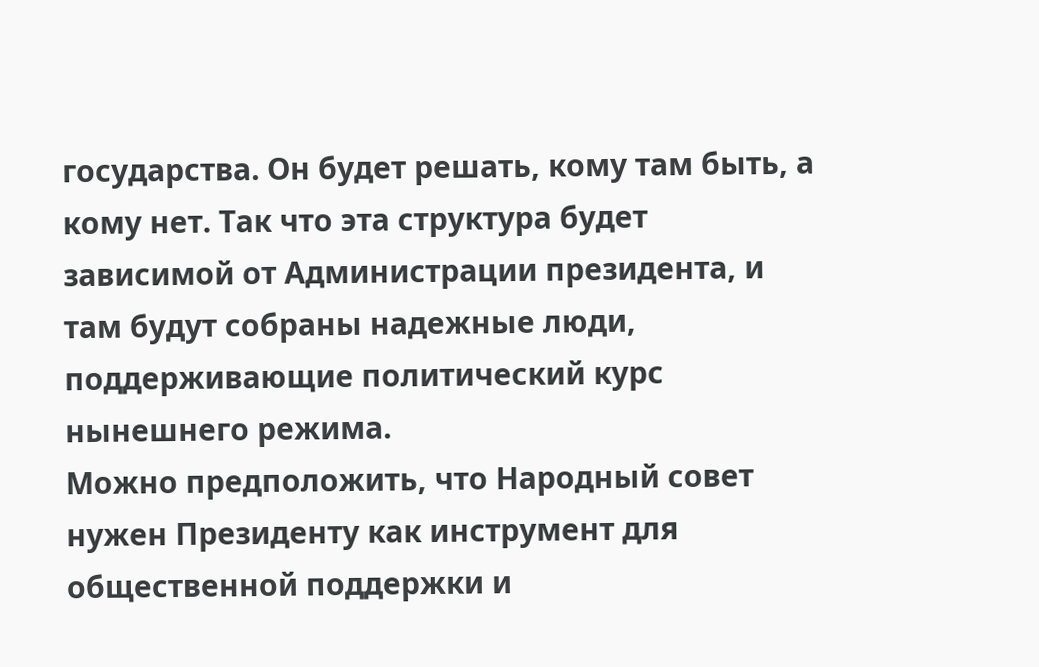государства. Он будет решать, кому там быть, а кому нет. Так что эта структура будет зависимой от Администрации президента, и там будут собраны надежные люди, поддерживающие политический курс нынешнего режима.
Можно предположить, что Народный совет нужен Президенту как инструмент для общественной поддержки и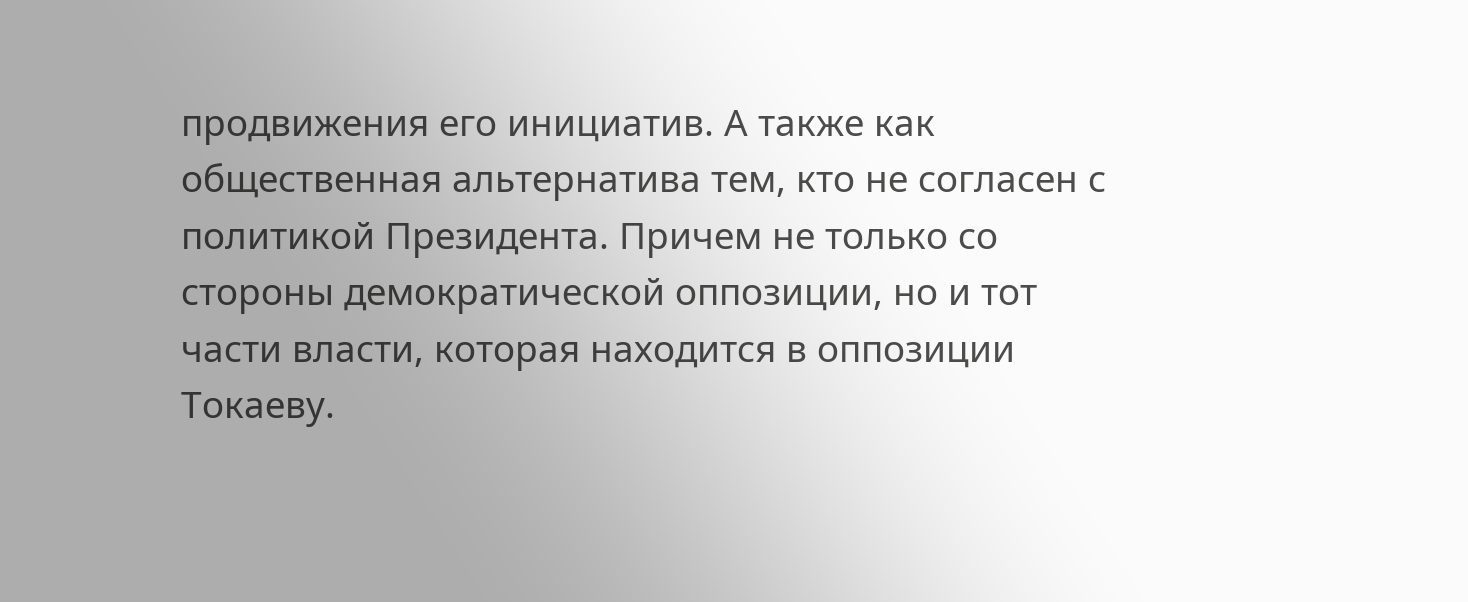продвижения его инициатив. А также как общественная альтернатива тем, кто не согласен с политикой Президента. Причем не только со стороны демократической оппозиции, но и тот части власти, которая находится в оппозиции Токаеву.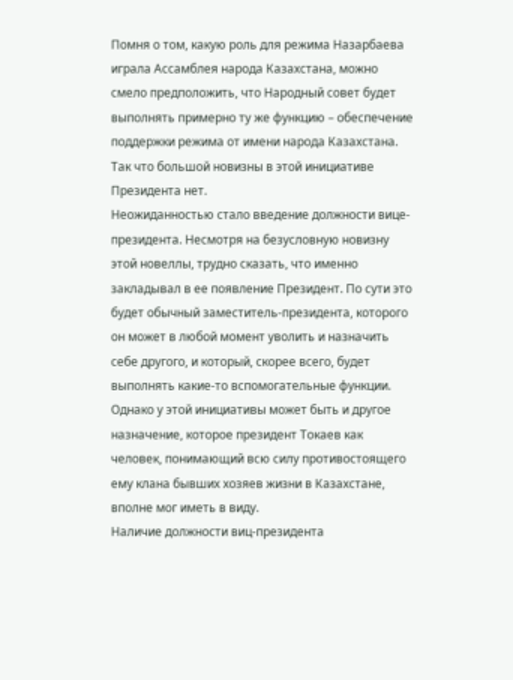Помня о том, какую роль для режима Назарбаева играла Ассамблея народа Казахстана, можно смело предположить, что Народный совет будет выполнять примерно ту же функцию – обеспечение поддержки режима от имени народа Казахстана. Так что большой новизны в этой инициативе Президента нет.
Неожиданностью стало введение должности вице-президента. Несмотря на безусловную новизну этой новеллы, трудно сказать, что именно закладывал в ее появление Президент. По сути это будет обычный заместитель-президента, которого он может в любой момент уволить и назначить себе другого, и который, скорее всего, будет выполнять какие-то вспомогательные функции.
Однако у этой инициативы может быть и другое назначение, которое президент Токаев как человек, понимающий всю силу противостоящего ему клана бывших хозяев жизни в Казахстане, вполне мог иметь в виду.
Наличие должности виц-президента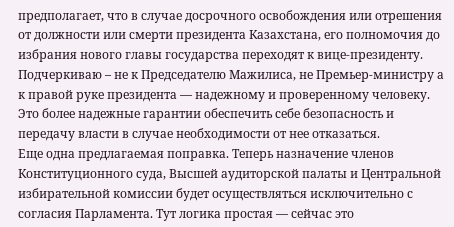предполагает, что в случае досрочного освобождения или отрешения от должности или смерти президента Казахстана, его полномочия до избрания нового главы государства переходят к вице-президенту. Подчеркиваю – не к Председателю Мажилиса, не Премьер-министру а к правой руке президента — надежному и проверенному человеку. Это более надежные гарантии обеспечить себе безопасность и передачу власти в случае необходимости от нее отказаться.
Еще одна предлагаемая поправка. Теперь назначение членов Конституционного суда, Высшей аудиторской палаты и Центральной избирательной комиссии будет осуществляться исключительно с согласия Парламента. Тут логика простая — сейчас это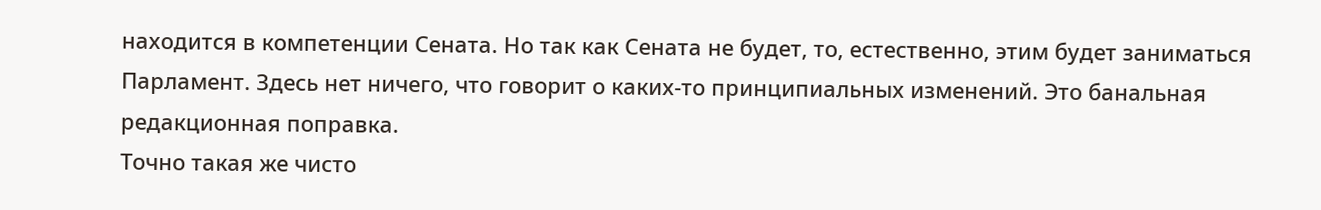находится в компетенции Сената. Но так как Сената не будет, то, естественно, этим будет заниматься Парламент. Здесь нет ничего, что говорит о каких-то принципиальных изменений. Это банальная редакционная поправка.
Точно такая же чисто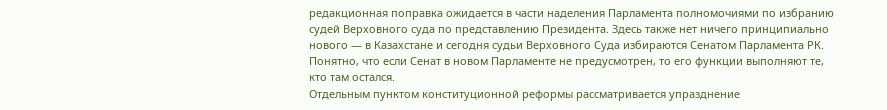редакционная поправка ожидается в части наделения Парламента полномочиями по избранию судей Верховного суда по представлению Президента. Здесь также нет ничего принципиально нового — в Казахстане и сегодня судьи Верховного Суда избираются Сенатом Парламента РК. Понятно, что если Сенат в новом Парламенте не предусмотрен, то его функции выполняют те, кто там остался.
Отдельным пунктом конституционной реформы рассматривается упразднение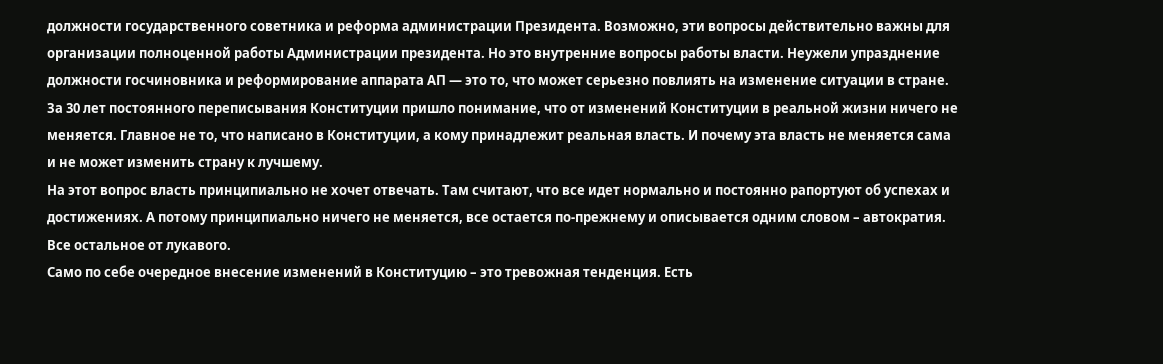должности государственного советника и реформа администрации Президента. Возможно, эти вопросы действительно важны для организации полноценной работы Администрации президента. Но это внутренние вопросы работы власти. Неужели упразднение должности госчиновника и реформирование аппарата АП — это то, что может серьезно повлиять на изменение ситуации в стране.
За 30 лет постоянного переписывания Конституции пришло понимание, что от изменений Конституции в реальной жизни ничего не меняется. Главное не то, что написано в Конституции, а кому принадлежит реальная власть. И почему эта власть не меняется сама и не может изменить страну к лучшему.
На этот вопрос власть принципиально не хочет отвечать. Там считают, что все идет нормально и постоянно рапортуют об успехах и достижениях. А потому принципиально ничего не меняется, все остается по-прежнему и описывается одним словом – автократия. Все остальное от лукавого.
Само по себе очередное внесение изменений в Конституцию – это тревожная тенденция. Есть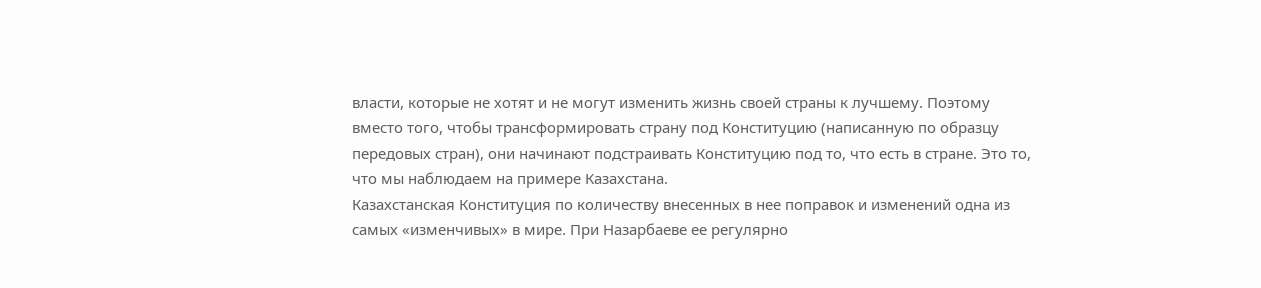власти, которые не хотят и не могут изменить жизнь своей страны к лучшему. Поэтому вместо того, чтобы трансформировать страну под Конституцию (написанную по образцу передовых стран), они начинают подстраивать Конституцию под то, что есть в стране. Это то, что мы наблюдаем на примере Казахстана.
Казахстанская Конституция по количеству внесенных в нее поправок и изменений одна из самых «изменчивых» в мире. При Назарбаеве ее регулярно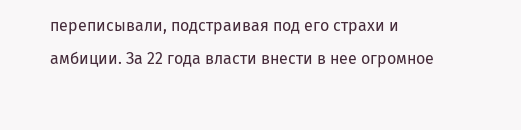переписывали, подстраивая под его страхи и амбиции. За 22 года власти внести в нее огромное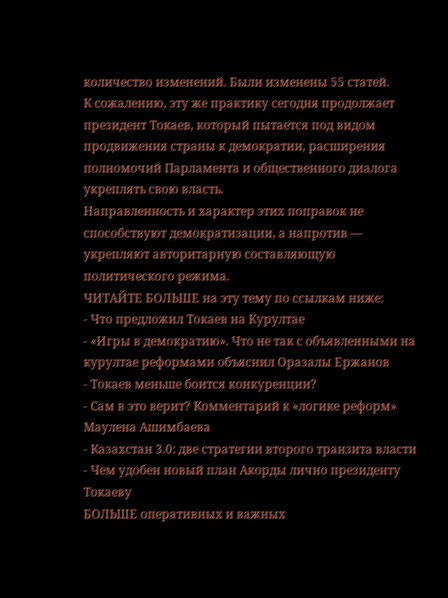количество изменений. Были изменены 55 статей.
К сожалению, эту же практику сегодня продолжает президент Токаев, который пытается под видом продвижения страны к демократии, расширения полномочий Парламента и общественного диалога укреплять свою власть.
Направленность и характер этих поправок не способствуют демократизации, а напротив — укрепляют авторитарную составляющую политического режима.
ЧИТАЙТЕ БОЛЬШЕ на эту тему по ссылкам ниже:
- Что предложил Токаев на Курултае
- «Игры в демократию». Что не так с объявленными на курултае реформами объяснил Оразалы Ержанов
- Токаев меньше боится конкуренции?
- Сам в это верит? Комментарий к «логике реформ» Маулена Ашимбаева
- Казахстан 3.0: две стратегии второго транзита власти
- Чем удобен новый план Акорды лично президенту Токаеву
БОЛЬШЕ оперативных и важных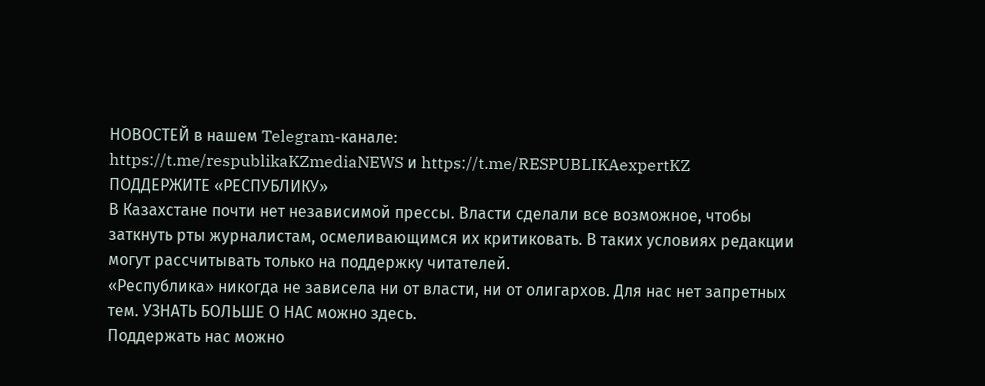НОВОСТЕЙ в нашем Telegram-канале:
https://t.me/respublikaKZmediaNEWS и https://t.me/RESPUBLIKAexpertKZ
ПОДДЕРЖИТЕ «РЕСПУБЛИКУ»
В Казахстане почти нет независимой прессы. Власти сделали все возможное, чтобы заткнуть рты журналистам, осмеливающимся их критиковать. В таких условиях редакции могут рассчитывать только на поддержку читателей.
«Республика» никогда не зависела ни от власти, ни от олигархов. Для нас нет запретных тем. УЗНАТЬ БОЛЬШЕ О НАС можно здесь.
Поддержать нас можно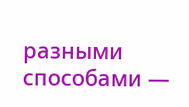разными способами —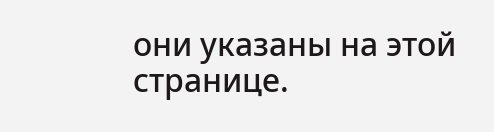они указаны на этой странице.